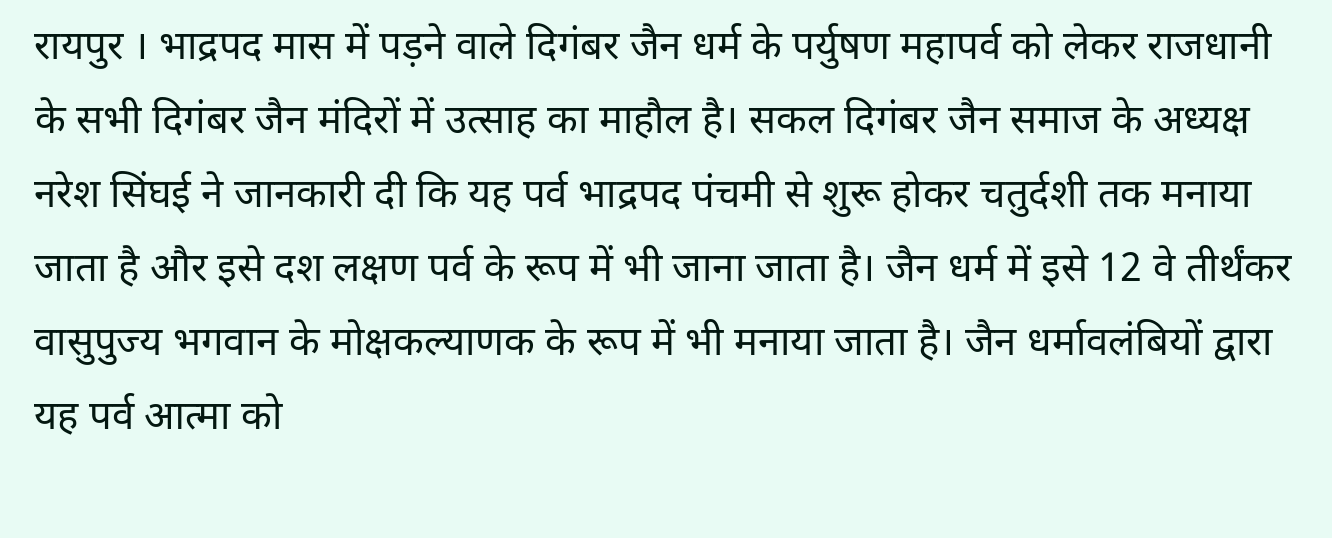रायपुर । भाद्रपद मास में पड़ने वाले दिगंबर जैन धर्म के पर्युषण महापर्व को लेकर राजधानी के सभी दिगंबर जैन मंदिरों में उत्साह का माहौल है। सकल दिगंबर जैन समाज के अध्यक्ष नरेश सिंघई ने जानकारी दी कि यह पर्व भाद्रपद पंचमी से शुरू होकर चतुर्दशी तक मनाया जाता है और इसे दश लक्षण पर्व के रूप में भी जाना जाता है। जैन धर्म में इसे 12 वे तीर्थंकर वासुपुज्य भगवान के मोक्षकल्याणक के रूप में भी मनाया जाता है। जैन धर्मावलंबियों द्वारा यह पर्व आत्मा को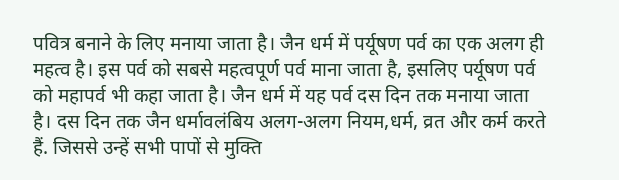पवित्र बनाने के लिए मनाया जाता है। जैन धर्म में पर्यूषण पर्व का एक अलग ही महत्व है। इस पर्व को सबसे महत्वपूर्ण पर्व माना जाता है, इसलिए पर्यूषण पर्व को महापर्व भी कहा जाता है। जैन धर्म में यह पर्व दस दिन तक मनाया जाता है। दस दिन तक जैन धर्मावलंबिय अलग-अलग नियम,धर्म, व्रत और कर्म करते हैं. जिससे उन्हें सभी पापों से मुक्ति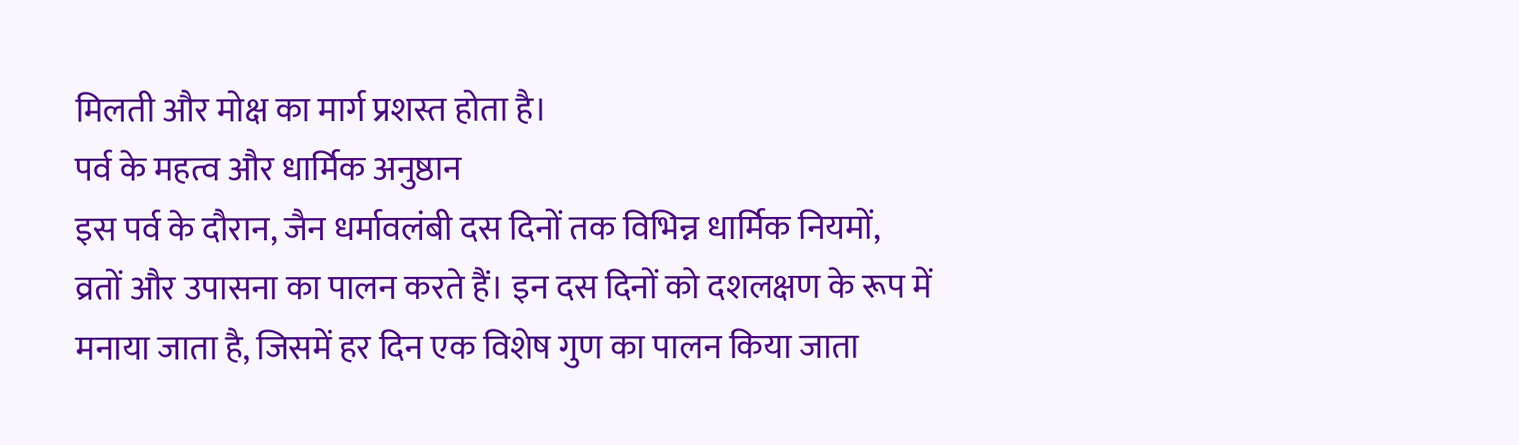मिलती और मोक्ष का मार्ग प्रशस्त होता है।
पर्व के महत्व और धार्मिक अनुष्ठान
इस पर्व के दौरान, जैन धर्मावलंबी दस दिनों तक विभिन्न धार्मिक नियमों, व्रतों और उपासना का पालन करते हैं। इन दस दिनों को दशलक्षण के रूप में मनाया जाता है, जिसमें हर दिन एक विशेष गुण का पालन किया जाता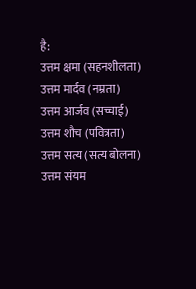है:
उत्तम क्षमा (सहनशीलता)
उत्तम मार्दव (नम्रता)
उत्तम आर्जव (सच्चाई)
उत्तम शौच (पवित्रता)
उत्तम सत्य (सत्य बोलना)
उत्तम संयम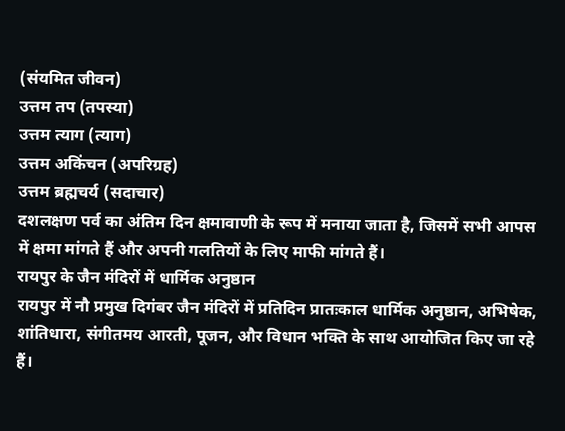(संयमित जीवन)
उत्तम तप (तपस्या)
उत्तम त्याग (त्याग)
उत्तम अकिंचन (अपरिग्रह)
उत्तम ब्रह्मचर्य (सदाचार)
दशलक्षण पर्व का अंतिम दिन क्षमावाणी के रूप में मनाया जाता है, जिसमें सभी आपस में क्षमा मांगते हैं और अपनी गलतियों के लिए माफी मांगते हैं।
रायपुर के जैन मंदिरों में धार्मिक अनुष्ठान
रायपुर में नौ प्रमुख दिगंबर जैन मंदिरों में प्रतिदिन प्रातःकाल धार्मिक अनुष्ठान, अभिषेक, शांतिधारा, संगीतमय आरती, पूजन, और विधान भक्ति के साथ आयोजित किए जा रहे हैं।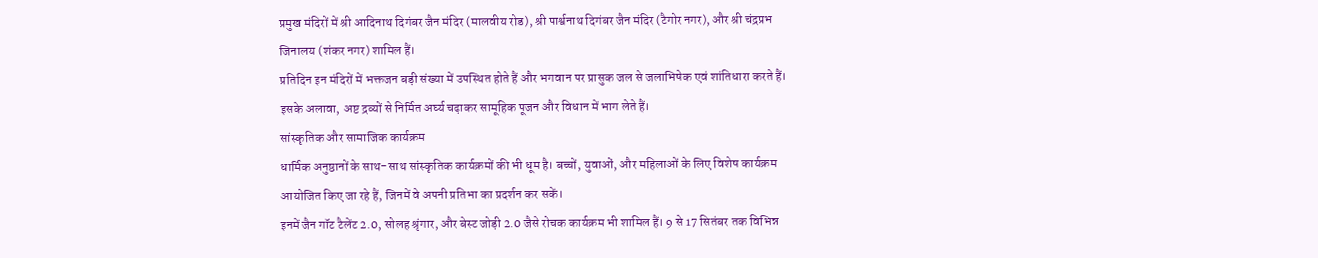प्रमुख मंदिरों में श्री आदिनाथ दिगंबर जैन मंदिर (मालवीय रोड), श्री पार्श्वनाथ दिगंबर जैन मंदिर (टैगोर नगर), और श्री चंद्रप्रभ जिनालय (शंकर नगर) शामिल हैं।
प्रतिदिन इन मंदिरों में भक्तजन बड़ी संख्या में उपस्थित होते हैं और भगवान पर प्रासुक जल से जलाभिषेक एवं शांतिधारा करते हैं। इसके अलावा, अष्ट द्रव्यों से निर्मित अर्घ्य चढ़ाकर सामूहिक पूजन और विधान में भाग लेते हैं।
सांस्कृतिक और सामाजिक कार्यक्रम
धार्मिक अनुष्ठानों के साथ-साथ सांस्कृतिक कार्यक्रमों की भी धूम है। बच्चों, युवाओं, और महिलाओं के लिए विशेष कार्यक्रम आयोजित किए जा रहे हैं, जिनमें वे अपनी प्रतिभा का प्रदर्शन कर सकें।
इनमें जैन गॉट टैलेंट 2.0, सोलह श्रृंगार, और बेस्ट जोड़ी 2.0 जैसे रोचक कार्यक्रम भी शामिल हैं। 9 से 17 सितंबर तक विभिन्न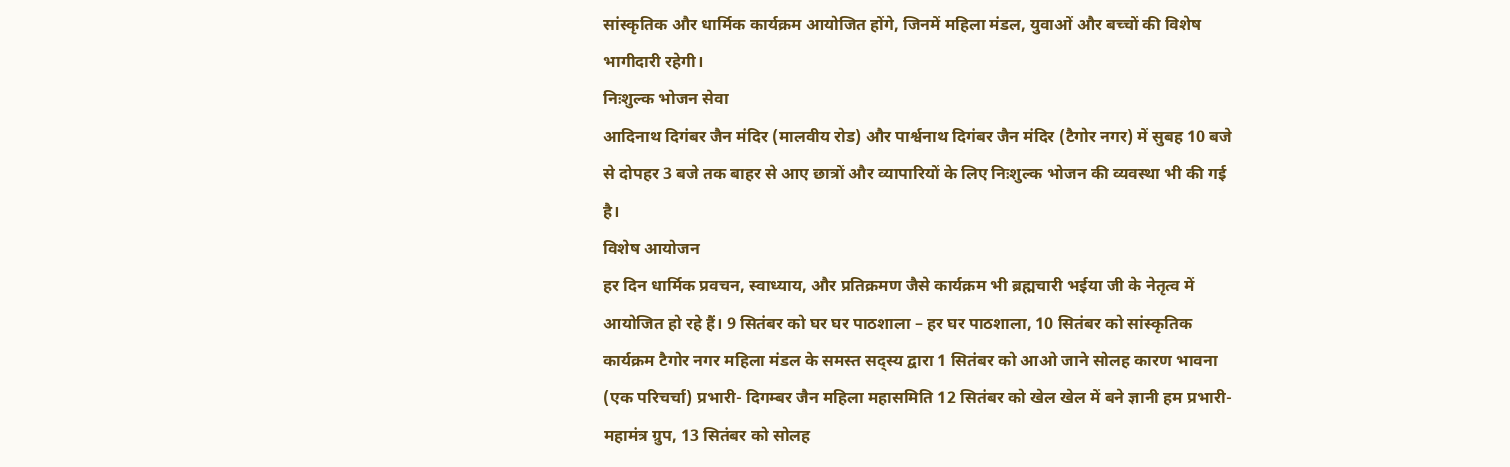सांस्कृतिक और धार्मिक कार्यक्रम आयोजित होंगे, जिनमें महिला मंडल, युवाओं और बच्चों की विशेष भागीदारी रहेगी।
निःशुल्क भोजन सेवा
आदिनाथ दिगंबर जैन मंदिर (मालवीय रोड) और पार्श्वनाथ दिगंबर जैन मंदिर (टैगोर नगर) में सुबह 10 बजे से दोपहर 3 बजे तक बाहर से आए छात्रों और व्यापारियों के लिए निःशुल्क भोजन की व्यवस्था भी की गई है।
विशेष आयोजन
हर दिन धार्मिक प्रवचन, स्वाध्याय, और प्रतिक्रमण जैसे कार्यक्रम भी ब्रह्मचारी भईया जी के नेतृत्व में आयोजित हो रहे हैं। 9 सितंबर को घर घर पाठशाला – हर घर पाठशाला, 10 सितंबर को सांस्कृतिक कार्यक्रम टैगोर नगर महिला मंडल के समस्त सद्स्य द्वारा 1 सितंबर को आओ जाने सोलह कारण भावना (एक परिचर्चा) प्रभारी- दिगम्बर जैन महिला महासमिति 12 सितंबर को खेल खेल में बने ज्ञानी हम प्रभारी- महामंत्र ग्रुप, 13 सितंबर को सोलह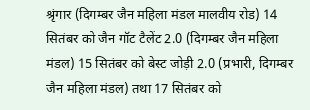श्रृंगार (दिगम्बर जैन महिला मंडल मालवीय रोड) 14 सितंबर को जैन गॉट टैलेंट 2.0 (दिगम्बर जैन महिला मंडल) 15 सितंबर को बेस्ट जोड़ी 2.0 (प्रभारी, दिगम्बर जैन महिला मंडल) तथा 17 सितंबर को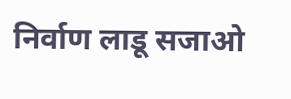निर्वाण लाडू सजाओ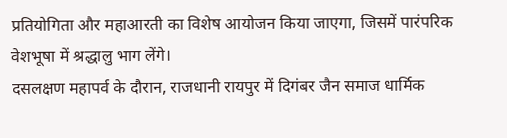प्रतियोगिता और महाआरती का विशेष आयोजन किया जाएगा, जिसमें पारंपरिक वेशभूषा में श्रद्धालु भाग लेंगे।
दसलक्षण महापर्व के दौरान, राजधानी रायपुर में दिगंबर जैन समाज धार्मिक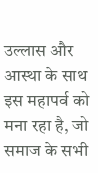उल्लास और आस्था के साथ इस महापर्व को मना रहा है, जो समाज के सभी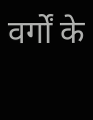वर्गों के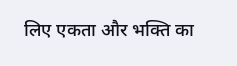लिए एकता और भक्ति का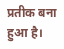प्रतीक बना हुआ है।